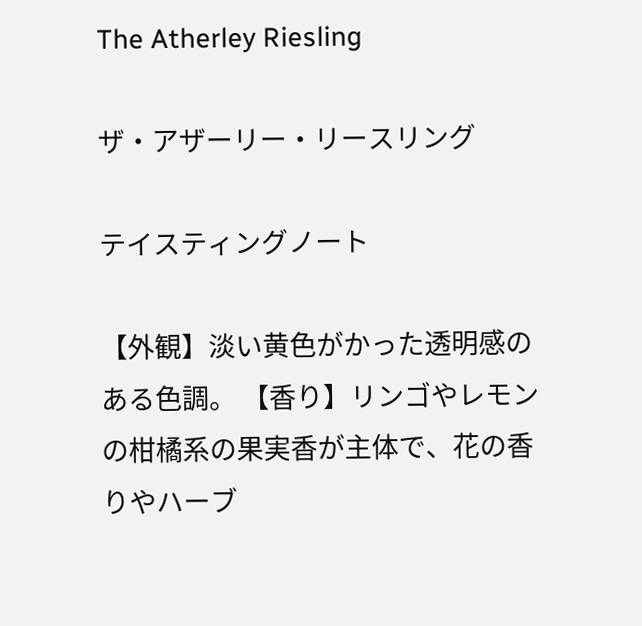The Atherley Riesling

ザ・アザーリー・リースリング

テイスティングノート

【外観】淡い黄色がかった透明感のある色調。 【香り】リンゴやレモンの柑橘系の果実香が主体で、花の香りやハーブ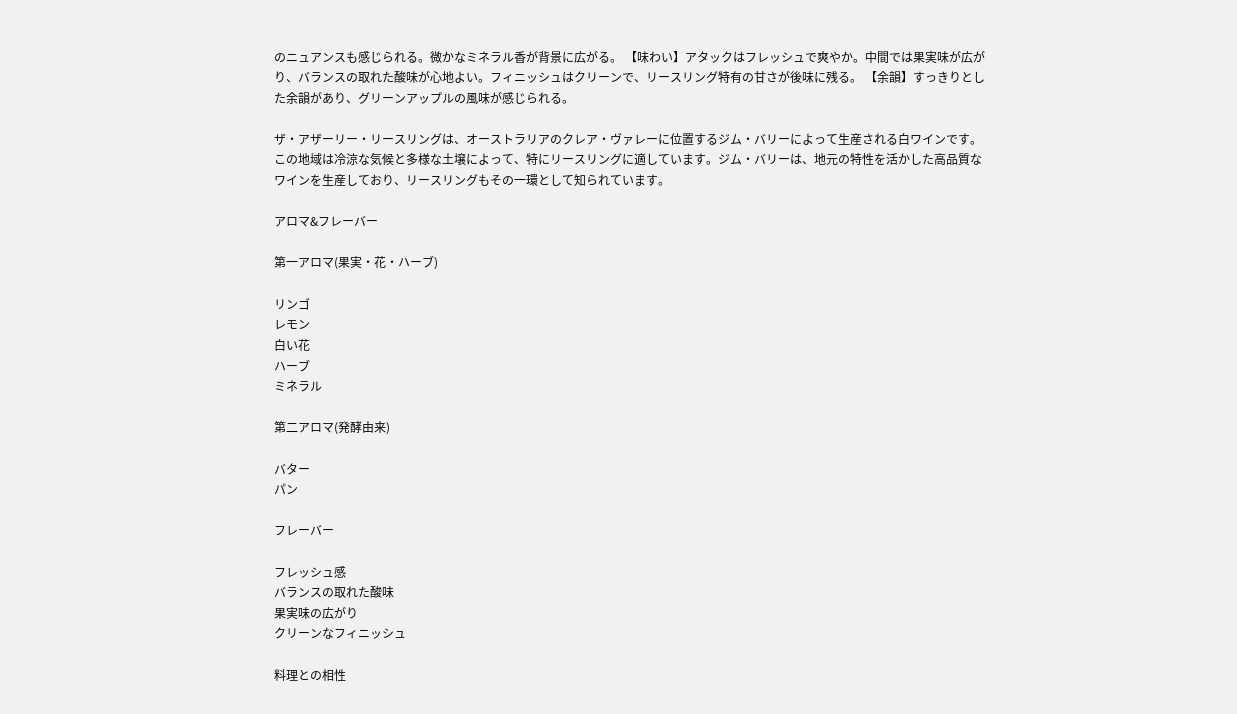のニュアンスも感じられる。微かなミネラル香が背景に広がる。 【味わい】アタックはフレッシュで爽やか。中間では果実味が広がり、バランスの取れた酸味が心地よい。フィニッシュはクリーンで、リースリング特有の甘さが後味に残る。 【余韻】すっきりとした余韻があり、グリーンアップルの風味が感じられる。

ザ・アザーリー・リースリングは、オーストラリアのクレア・ヴァレーに位置するジム・バリーによって生産される白ワインです。この地域は冷涼な気候と多様な土壌によって、特にリースリングに適しています。ジム・バリーは、地元の特性を活かした高品質なワインを生産しており、リースリングもその一環として知られています。

アロマ&フレーバー

第一アロマ(果実・花・ハーブ)

リンゴ
レモン
白い花
ハーブ
ミネラル

第二アロマ(発酵由来)

バター
パン

フレーバー

フレッシュ感
バランスの取れた酸味
果実味の広がり
クリーンなフィニッシュ

料理との相性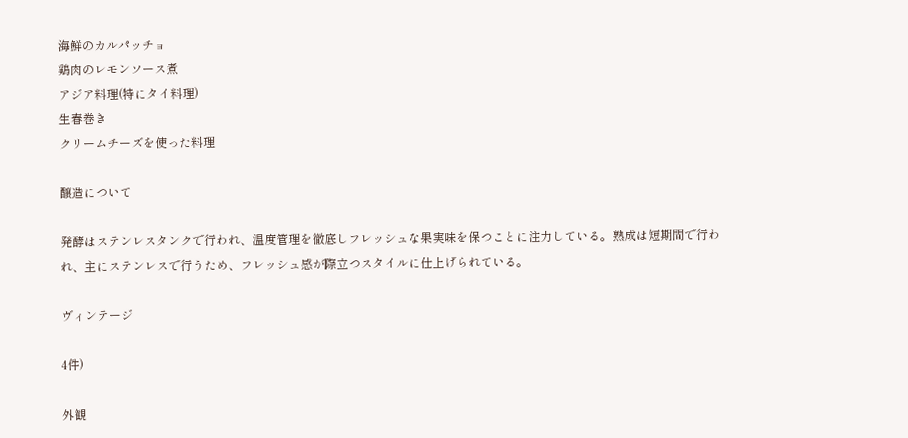海鮮のカルパッチョ
鶏肉のレモンソース煮
アジア料理(特にタイ料理)
生春巻き
クリームチーズを使った料理

醸造について

発酵はステンレスタンクで行われ、温度管理を徹底しフレッシュな果実味を保つことに注力している。熟成は短期間で行われ、主にステンレスで行うため、フレッシュ感が際立つスタイルに仕上げられている。

ヴィンテージ

4件)

外観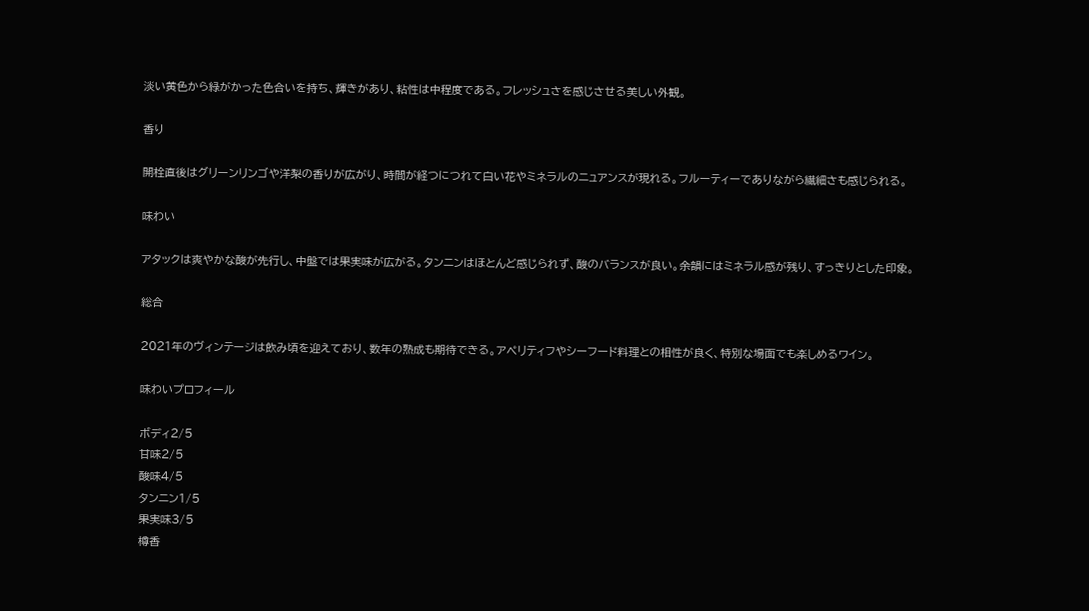淡い黄色から緑がかった色合いを持ち、輝きがあり、粘性は中程度である。フレッシュさを感じさせる美しい外観。

香り

開栓直後はグリーンリンゴや洋梨の香りが広がり、時間が経つにつれて白い花やミネラルのニュアンスが現れる。フルーティーでありながら繊細さも感じられる。

味わい

アタックは爽やかな酸が先行し、中盤では果実味が広がる。タンニンはほとんど感じられず、酸のバランスが良い。余韻にはミネラル感が残り、すっきりとした印象。

総合

2021年のヴィンテージは飲み頃を迎えており、数年の熟成も期待できる。アペリティフやシーフード料理との相性が良く、特別な場面でも楽しめるワイン。

味わいプロフィール

ボディ2/5
甘味2/5
酸味4/5
タンニン1/5
果実味3/5
樽香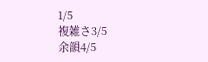1/5
複雑さ3/5
余韻4/5